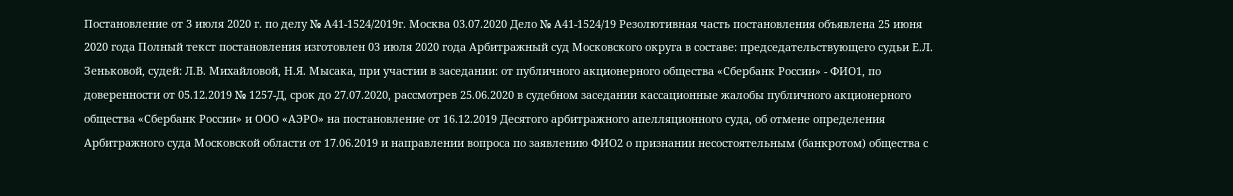Постановление от 3 июля 2020 г. по делу № А41-1524/2019г. Москва 03.07.2020 Дело № А41-1524/19 Резолютивная часть постановления объявлена 25 июня 2020 года Полный текст постановления изготовлен 03 июля 2020 года Арбитражный суд Московского округа в составе: председательствующего судьи Е.Л. Зеньковой, судей: Л.В. Михайловой, Н.Я. Мысака, при участии в заседании: от публичного акционерного общества «Сбербанк России» - ФИО1, по доверенности от 05.12.2019 № 1257-Д, срок до 27.07.2020, рассмотрев 25.06.2020 в судебном заседании кассационные жалобы публичного акционерного общества «Сбербанк России» и ООО «АЭРО» на постановление от 16.12.2019 Десятого арбитражного апелляционного суда, об отмене определения Арбитражного суда Московской области от 17.06.2019 и направлении вопроса по заявлению ФИО2 о признании несостоятельным (банкротом) общества с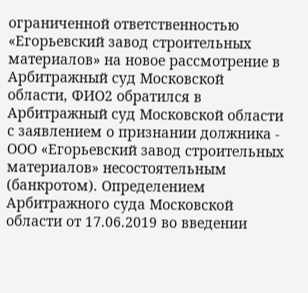ограниченной ответственностью «Егорьевский завод строительных материалов» на новое рассмотрение в Арбитражный суд Московской области, ФИО2 обратился в Арбитражный суд Московской области с заявлением о признании должника - ООО «Егорьевский завод строительных материалов» несостоятельным (банкротом). Определением Арбитражного суда Московской области от 17.06.2019 во введении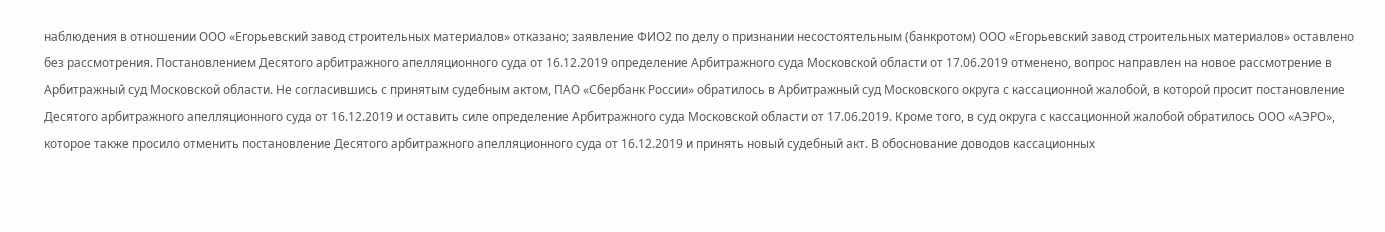наблюдения в отношении ООО «Егорьевский завод строительных материалов» отказано; заявление ФИО2 по делу о признании несостоятельным (банкротом) ООО «Егорьевский завод строительных материалов» оставлено без рассмотрения. Постановлением Десятого арбитражного апелляционного суда от 16.12.2019 определение Арбитражного суда Московской области от 17.06.2019 отменено, вопрос направлен на новое рассмотрение в Арбитражный суд Московской области. Не согласившись с принятым судебным актом, ПАО «Сбербанк России» обратилось в Арбитражный суд Московского округа с кассационной жалобой, в которой просит постановление Десятого арбитражного апелляционного суда от 16.12.2019 и оставить силе определение Арбитражного суда Московской области от 17.06.2019. Кроме того, в суд округа с кассационной жалобой обратилось ООО «АЭРО», которое также просило отменить постановление Десятого арбитражного апелляционного суда от 16.12.2019 и принять новый судебный акт. В обоснование доводов кассационных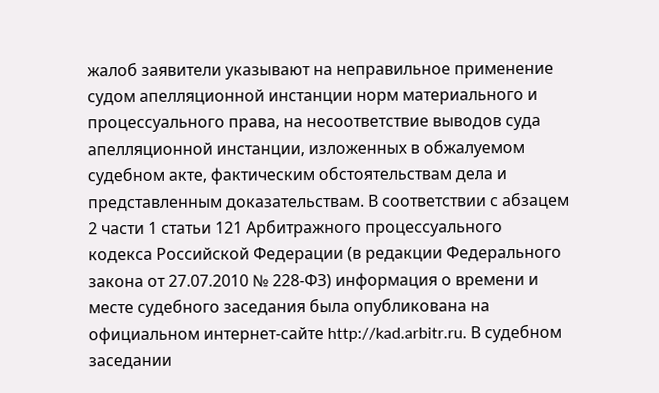жалоб заявители указывают на неправильное применение судом апелляционной инстанции норм материального и процессуального права, на несоответствие выводов суда апелляционной инстанции, изложенных в обжалуемом судебном акте, фактическим обстоятельствам дела и представленным доказательствам. В соответствии с абзацем 2 части 1 статьи 121 Арбитражного процессуального кодекса Российской Федерации (в редакции Федерального закона от 27.07.2010 № 228-ФЗ) информация о времени и месте судебного заседания была опубликована на официальном интернет-сайте http://kad.arbitr.ru. В судебном заседании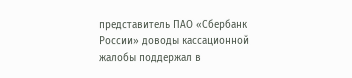представитель ПАО «Сбербанк России» доводы кассационной жалобы поддержал в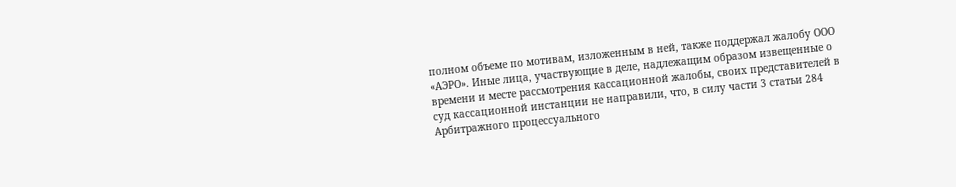полном объеме по мотивам, изложенным в ней, также поддержал жалобу ООО «АЭРО». Иные лица, участвующие в деле, надлежащим образом извещенные о времени и месте рассмотрения кассационной жалобы, своих представителей в суд кассационной инстанции не направили, что, в силу части 3 статьи 284 Арбитражного процессуального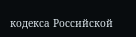кодекса Российской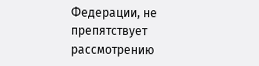Федерации, не препятствует рассмотрению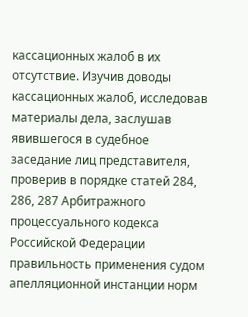кассационных жалоб в их отсутствие. Изучив доводы кассационных жалоб, исследовав материалы дела, заслушав явившегося в судебное заседание лиц представителя, проверив в порядке статей 284, 286, 287 Арбитражного процессуального кодекса Российской Федерации правильность применения судом апелляционной инстанции норм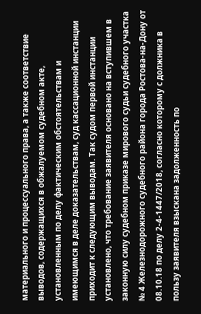материального и процессуального права, а также соответствие выводов, содержащихся в обжалуемом судебном акте, установленным по делу фактическим обстоятельствам и имеющимся в деле доказательствам, суд кассационной инстанции приходит к следующим выводам. Так судом первой инстанции установлено, что требование заявителя основано на вступившем в законную силу судебном приказе мирового судьи судебного участка № 4 Железнодорожного судебного района города Ростова-на-Дону от 08.10.18 по делу 2-4-1447/2018, согласно которому с должника в пользу заявителя взыскана задолженность по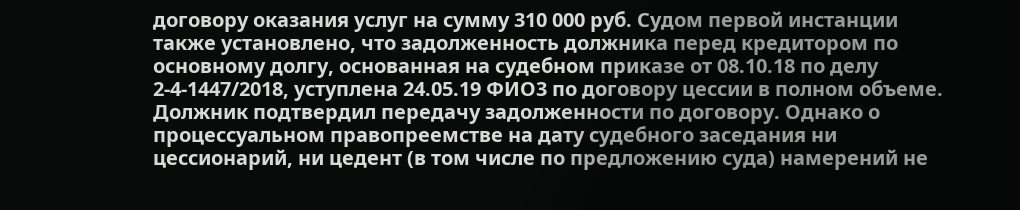договору оказания услуг на сумму 310 000 руб. Судом первой инстанции также установлено, что задолженность должника перед кредитором по основному долгу, основанная на судебном приказе от 08.10.18 по делу 2-4-1447/2018, уступлена 24.05.19 ФИО3 по договору цессии в полном объеме. Должник подтвердил передачу задолженности по договору. Однако о процессуальном правопреемстве на дату судебного заседания ни цессионарий, ни цедент (в том числе по предложению суда) намерений не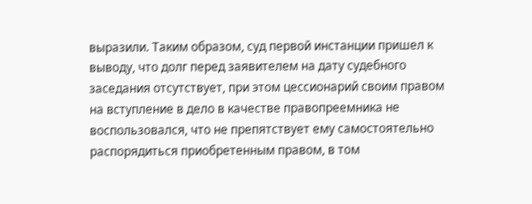выразили. Таким образом, суд первой инстанции пришел к выводу, что долг перед заявителем на дату судебного заседания отсутствует, при этом цессионарий своим правом на вступление в дело в качестве правопреемника не воспользовался, что не препятствует ему самостоятельно распорядиться приобретенным правом, в том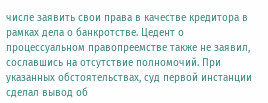числе заявить свои права в качестве кредитора в рамках дела о банкротстве. Цедент о процессуальном правопреемстве также не заявил, сославшись на отсутствие полномочий. При указанных обстоятельствах, суд первой инстанции сделал вывод об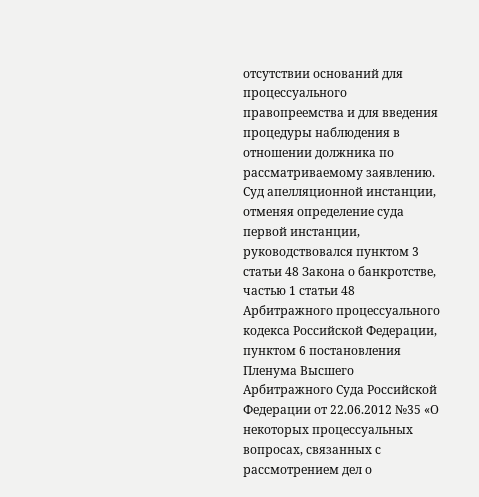отсутствии оснований для процессуального правопреемства и для введения процедуры наблюдения в отношении должника по рассматриваемому заявлению. Суд апелляционной инстанции, отменяя определение суда первой инстанции, руководствовался пунктом 3 статьи 48 Закона о банкротстве, частью 1 статьи 48 Арбитражного процессуального кодекса Российской Федерации, пунктом 6 постановления Пленума Высшего Арбитражного Суда Российской Федерации от 22.06.2012 №35 «О некоторых процессуальных вопросах, связанных с рассмотрением дел о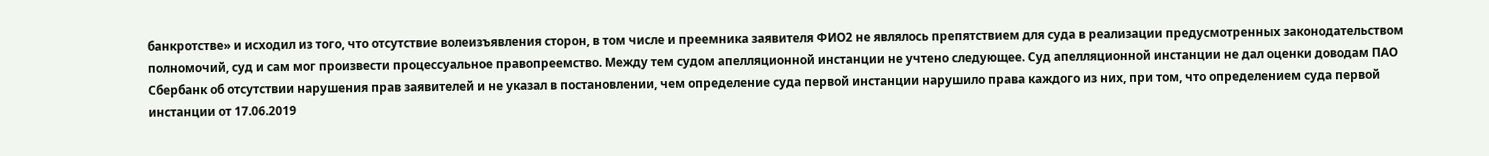банкротстве» и исходил из того, что отсутствие волеизъявления сторон, в том числе и преемника заявителя ФИО2 не являлось препятствием для суда в реализации предусмотренных законодательством полномочий, суд и сам мог произвести процессуальное правопреемство. Между тем судом апелляционной инстанции не учтено следующее. Суд апелляционной инстанции не дал оценки доводам ПАО Сбербанк об отсутствии нарушения прав заявителей и не указал в постановлении, чем определение суда первой инстанции нарушило права каждого из них, при том, что определением суда первой инстанции от 17.06.2019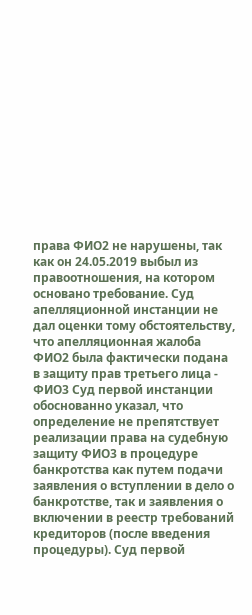права ФИО2 не нарушены, так как он 24.05.2019 выбыл из правоотношения, на котором основано требование. Суд апелляционной инстанции не дал оценки тому обстоятельству, что апелляционная жалоба ФИО2 была фактически подана в защиту прав третьего лица - ФИО3 Суд первой инстанции обоснованно указал, что определение не препятствует реализации права на судебную защиту ФИО3 в процедуре банкротства как путем подачи заявления о вступлении в дело о банкротстве, так и заявления о включении в реестр требований кредиторов (после введения процедуры). Суд первой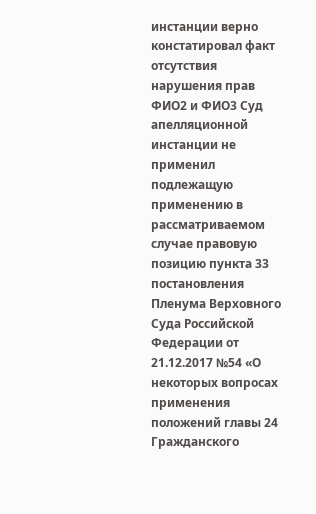инстанции верно констатировал факт отсутствия нарушения прав ФИО2 и ФИО3 Суд апелляционной инстанции не применил подлежащую применению в рассматриваемом случае правовую позицию пункта 33 постановления Пленума Верховного Суда Российской Федерации от 21.12.2017 №54 «О некоторых вопросах применения положений главы 24 Гражданского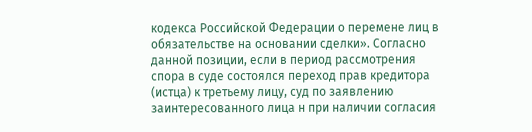кодекса Российской Федерации о перемене лиц в обязательстве на основании сделки». Согласно данной позиции, если в период рассмотрения спора в суде состоялся переход прав кредитора (истца) к третьему лицу, суд по заявлению заинтересованного лица н при наличии согласия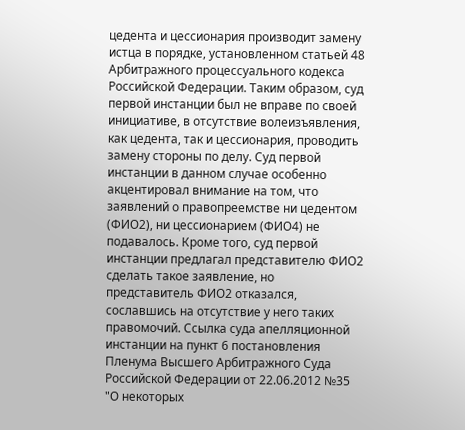цедента и цессионария производит замену истца в порядке, установленном статьей 48 Арбитражного процессуального кодекса Российской Федерации. Таким образом, суд первой инстанции был не вправе по своей инициативе, в отсутствие волеизъявления, как цедента, так и цессионария, проводить замену стороны по делу. Суд первой инстанции в данном случае особенно акцентировал внимание на том, что заявлений о правопреемстве ни цедентом (ФИО2), ни цессионарием (ФИО4) не подавалось. Кроме того, суд первой инстанции предлагал представителю ФИО2 сделать такое заявление, но представитель ФИО2 отказался, сославшись на отсутствие у него таких правомочий. Ссылка суда апелляционной инстанции на пункт 6 постановления Пленума Высшего Арбитражного Суда Российской Федерации от 22.06.2012 №35 "О некоторых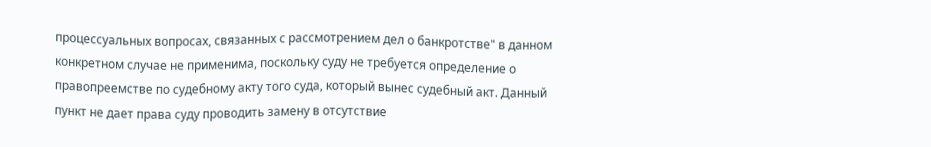процессуальных вопросах, связанных с рассмотрением дел о банкротстве" в данном конкретном случае не применима, поскольку суду не требуется определение о правопреемстве по судебному акту того суда, который вынес судебный акт. Данный пункт не дает права суду проводить замену в отсутствие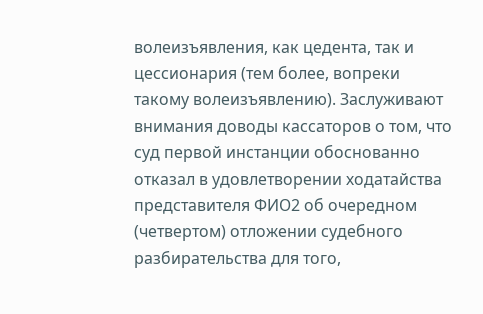волеизъявления, как цедента, так и цессионария (тем более, вопреки такому волеизъявлению). Заслуживают внимания доводы кассаторов о том, что суд первой инстанции обоснованно отказал в удовлетворении ходатайства представителя ФИО2 об очередном (четвертом) отложении судебного разбирательства для того,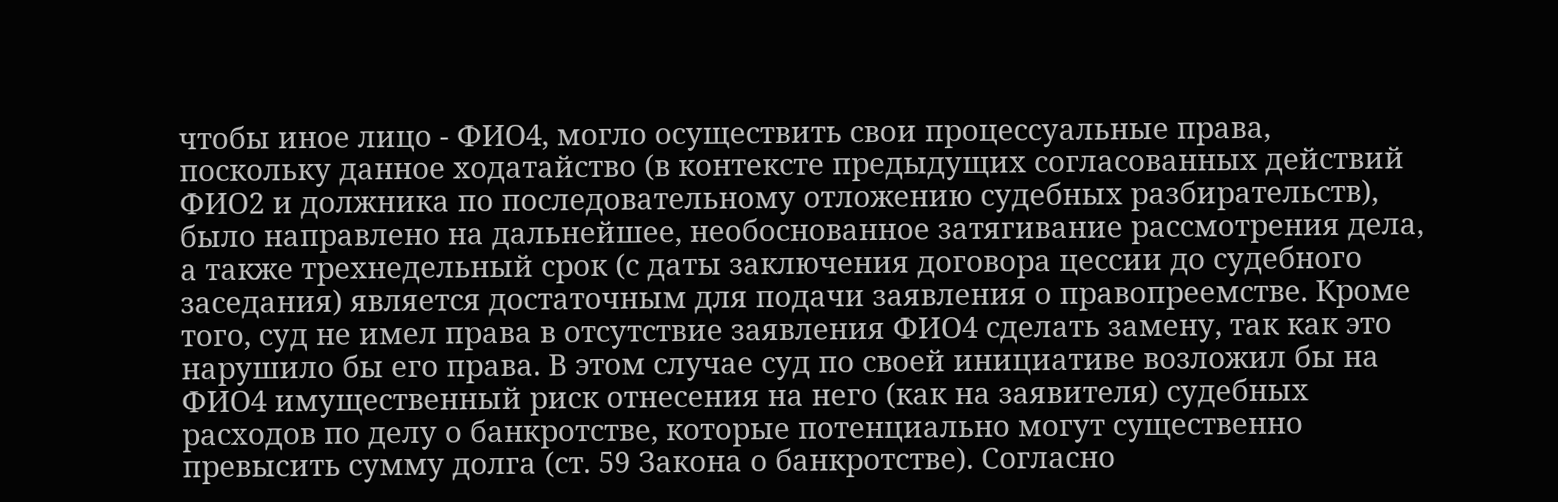чтобы иное лицо - ФИО4, могло осуществить свои процессуальные права, поскольку данное ходатайство (в контексте предыдущих согласованных действий ФИО2 и должника по последовательному отложению судебных разбирательств), было направлено на дальнейшее, необоснованное затягивание рассмотрения дела, а также трехнедельный срок (с даты заключения договора цессии до судебного заседания) является достаточным для подачи заявления о правопреемстве. Кроме того, суд не имел права в отсутствие заявления ФИО4 сделать замену, так как это нарушило бы его права. В этом случае суд по своей инициативе возложил бы на ФИО4 имущественный риск отнесения на него (как на заявителя) судебных расходов по делу о банкротстве, которые потенциально могут существенно превысить сумму долга (ст. 59 Закона о банкротстве). Согласно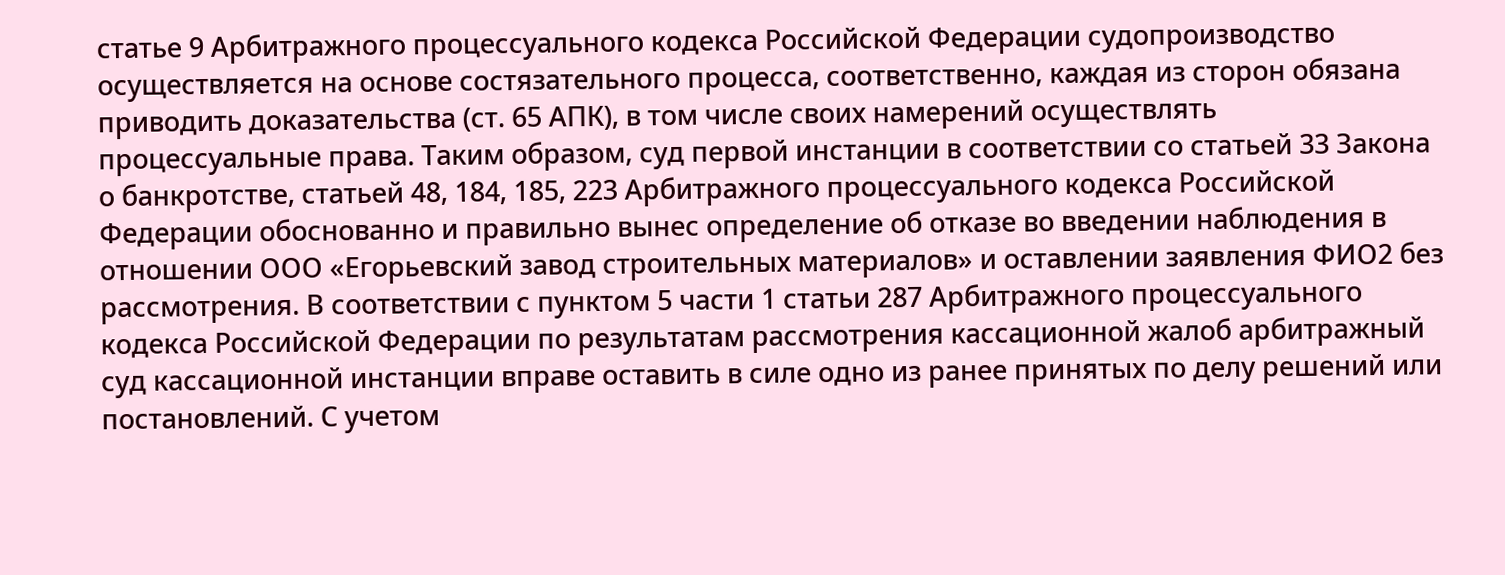статье 9 Арбитражного процессуального кодекса Российской Федерации судопроизводство осуществляется на основе состязательного процесса, соответственно, каждая из сторон обязана приводить доказательства (ст. 65 АПК), в том числе своих намерений осуществлять процессуальные права. Таким образом, суд первой инстанции в соответствии со статьей 33 Закона о банкротстве, статьей 48, 184, 185, 223 Арбитражного процессуального кодекса Российской Федерации обоснованно и правильно вынес определение об отказе во введении наблюдения в отношении ООО «Егорьевский завод строительных материалов» и оставлении заявления ФИО2 без рассмотрения. В соответствии с пунктом 5 части 1 статьи 287 Арбитражного процессуального кодекса Российской Федерации по результатам рассмотрения кассационной жалоб арбитражный суд кассационной инстанции вправе оставить в силе одно из ранее принятых по делу решений или постановлений. С учетом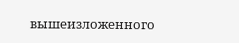вышеизложенного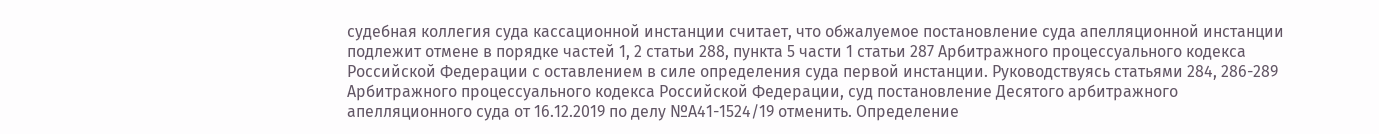судебная коллегия суда кассационной инстанции считает, что обжалуемое постановление суда апелляционной инстанции подлежит отмене в порядке частей 1, 2 статьи 288, пункта 5 части 1 статьи 287 Арбитражного процессуального кодекса Российской Федерации с оставлением в силе определения суда первой инстанции. Руководствуясь статьями 284, 286-289 Арбитражного процессуального кодекса Российской Федерации, суд постановление Десятого арбитражного апелляционного суда от 16.12.2019 по делу №А41-1524/19 отменить. Определение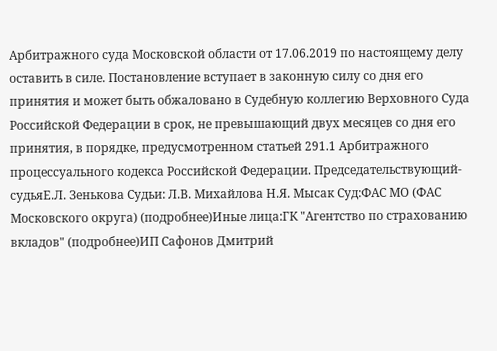Арбитражного суда Московской области от 17.06.2019 по настоящему делу оставить в силе. Постановление вступает в законную силу со дня его принятия и может быть обжаловано в Судебную коллегию Верховного Суда Российской Федерации в срок, не превышающий двух месяцев со дня его принятия, в порядке, предусмотренном статьей 291.1 Арбитражного процессуального кодекса Российской Федерации. Председательствующий-судьяЕ.Л. Зенькова Судьи: Л.В. Михайлова Н.Я. Мысак Суд:ФАС МО (ФАС Московского округа) (подробнее)Иные лица:ГК "Агентство по страхованию вкладов" (подробнее)ИП Сафонов Дмитрий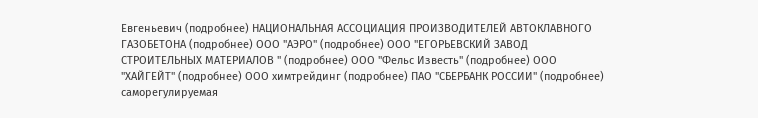Евгеньевич (подробнее) НАЦИОНАЛЬНАЯ АССОЦИАЦИЯ ПРОИЗВОДИТЕЛЕЙ АВТОКЛАВНОГО ГАЗОБЕТОНА (подробнее) ООО "АЭРО" (подробнее) ООО "ЕГОРЬЕВСКИЙ ЗАВОД СТРОИТЕЛЬНЫХ МАТЕРИАЛОВ " (подробнее) ООО "Фельс Известь" (подробнее) ООО "ХАЙГЕЙТ" (подробнее) ООО химтрейдинг (подробнее) ПАО "СБЕРБАНК РОССИИ" (подробнее) саморегулируемая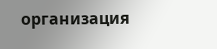организация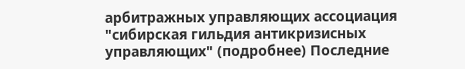арбитражных управляющих ассоциация "сибирская гильдия антикризисных управляющих" (подробнее) Последние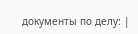документы по делу: |